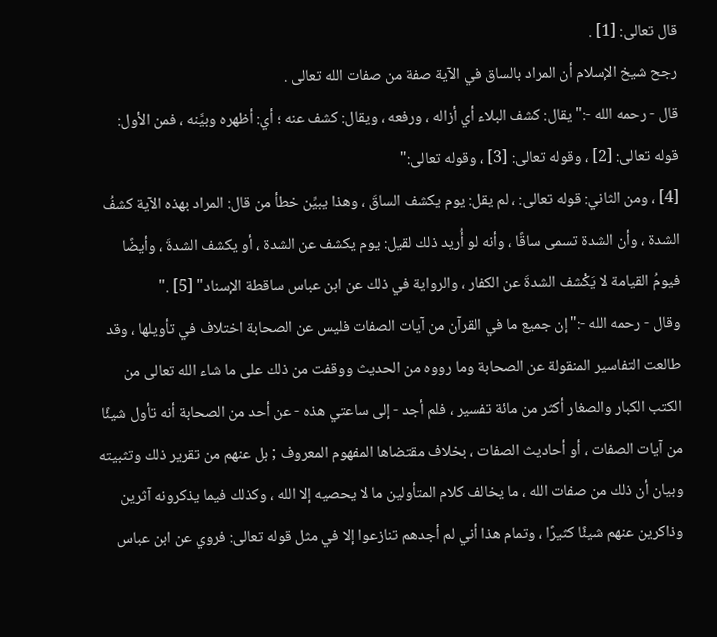قال تعالى: [1] .
رجح شيخ الإسلام أن المراد بالساق في الآية صفة من صفات الله تعالى .
قال - رحمه الله -:"يقال: كشف البلاء أي أزاله ، ورفعه ، ويقال: كشف عنه ؛ أي: أظهره وبيَّنه ، فمن الأول: قوله تعالى: [2] ، وقوله تعالى: [3] ، وقوله تعالى:"
[4] ، ومن الثاني: قوله تعالى: ، لم يقل: يوم يكشف الساقَ ، وهذا يبيِّن خطأ من قال: المراد بهذه الآية كشفُ الشدة ، وأن الشدة تسمى ساقًا ، وأنه لو أُريد ذلك لقيل: يوم يكشف عن الشدة ، أو يكشف الشدةَ ، وأيضًا فيومُ القيامة لا يَكْشف الشدةَ عن الكفار ، والرواية في ذلك عن ابن عباس ساقطة الإسناد" [5] ."
وقال - رحمه الله -:"إن جميع ما في القرآن من آيات الصفات فليس عن الصحابة اختلاف في تأويلها ، وقد طالعت التفاسير المنقولة عن الصحابة وما رووه من الحديث ووقفت من ذلك على ما شاء الله تعالى من الكتب الكبار والصغار أكثر من مائة تفسير ، فلم أجد - إلى ساعتي هذه - عن أحد من الصحابة أنه تأول شيئًا من آيات الصفات ، أو أحاديث الصفات ، بخلاف مقتضاها المفهوم المعروف ; بل عنهم من تقرير ذلك وتثبيته وبيان أن ذلك من صفات الله ، ما يخالف كلام المتأولين ما لا يحصيه إلا الله ، وكذلك فيما يذكرونه آثرين وذاكرين عنهم شيئًا كثيرًا ، وتمام هذا أني لم أجدهم تنازعوا إلا في مثل قوله تعالى: فروي عن ابن عباس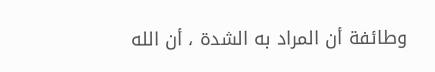وطائفة أن المراد به الشدة ، أن الله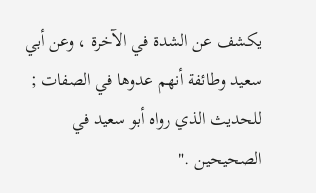يكشف عن الشدة في الآخرة ، وعن أبي سعيد وطائفة أنهم عدوها في الصفات ; للحديث الذي رواه أبو سعيد في الصحيحين ."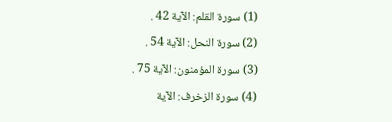(1) سورة القلم: الآية 42 .
(2) سورة النحل: الآية 54 .
(3) سورة المؤمنون: الآية 75 .
(4) سورة الزخرف: الآية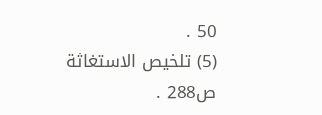50 .
(5) تلخيص الاستغاثة ص288 .